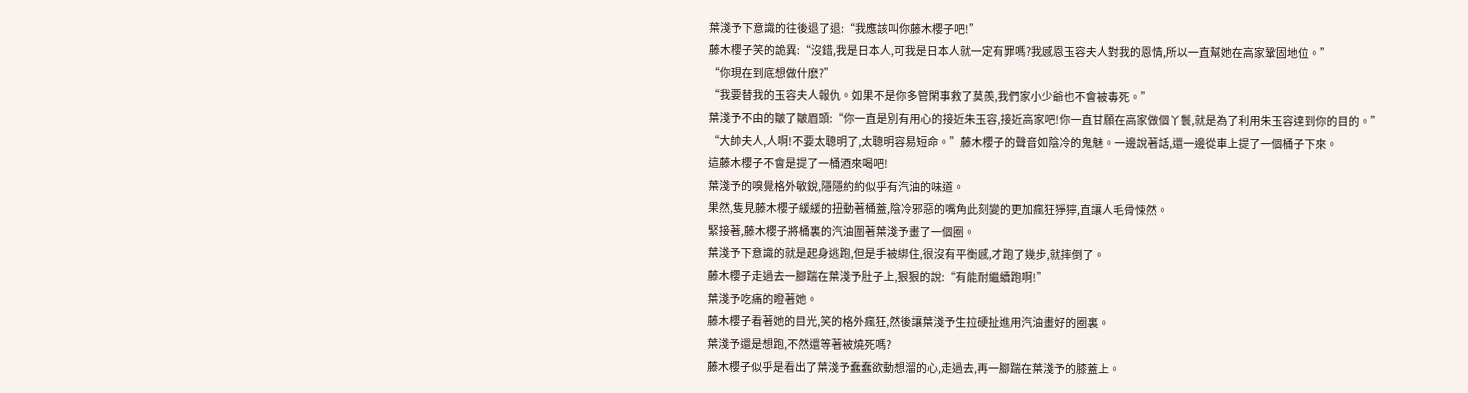葉淺予下意識的往後退了退:“我應該叫你藤木櫻子吧!”
藤木櫻子笑的詭異:“沒錯,我是日本人,可我是日本人就一定有罪嗎?我感恩玉容夫人對我的恩情,所以一直幫她在高家鞏固地位。”
“你現在到底想做什麽?”
“我要替我的玉容夫人報仇。如果不是你多管閑事救了莫羨,我們家小少爺也不會被毒死。”
葉淺予不由的皺了皺眉頭:“你一直是別有用心的接近朱玉容,接近高家吧!你一直甘願在高家做個丫鬟,就是為了利用朱玉容達到你的目的。”
“大帥夫人,人啊!不要太聰明了,太聰明容易短命。”藤木櫻子的聲音如陰冷的鬼魅。一邊說著話,還一邊從車上提了一個桶子下來。
這藤木櫻子不會是提了一桶酒來喝吧!
葉淺予的嗅覺格外敏銳,隱隱約約似乎有汽油的味道。
果然,隻見藤木櫻子緩緩的扭動著桶蓋,陰冷邪惡的嘴角此刻變的更加瘋狂猙獰,直讓人毛骨悚然。
緊接著,藤木櫻子將桶裏的汽油圍著葉淺予畫了一個圈。
葉淺予下意識的就是起身逃跑,但是手被綁住,很沒有平衡感,才跑了幾步,就摔倒了。
藤木櫻子走過去一腳踹在葉淺予肚子上,狠狠的說:“有能耐繼續跑啊!”
葉淺予吃痛的瞪著她。
藤木櫻子看著她的目光,笑的格外瘋狂,然後讓葉淺予生拉硬扯進用汽油畫好的圈裏。
葉淺予還是想跑,不然還等著被燒死嗎?
藤木櫻子似乎是看出了葉淺予蠢蠢欲動想溜的心,走過去,再一腳踹在葉淺予的膝蓋上。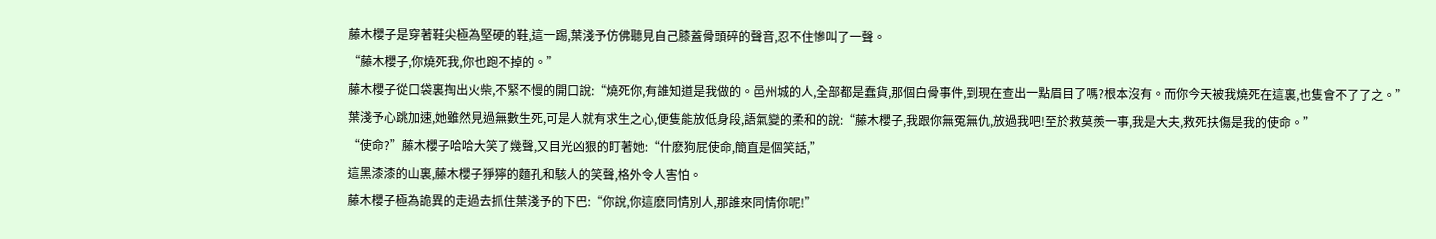藤木櫻子是穿著鞋尖極為堅硬的鞋,這一踢,葉淺予仿佛聽見自己膝蓋骨頭碎的聲音,忍不住慘叫了一聲。
“藤木櫻子,你燒死我,你也跑不掉的。”
藤木櫻子從口袋裏掏出火柴,不緊不慢的開口說:“燒死你,有誰知道是我做的。邑州城的人,全部都是蠢貨,那個白骨事件,到現在查出一點眉目了嗎?根本沒有。而你今天被我燒死在這裏,也隻會不了了之。”
葉淺予心跳加速,她雖然見過無數生死,可是人就有求生之心,便隻能放低身段,語氣變的柔和的說:“藤木櫻子,我跟你無冤無仇,放過我吧!至於救莫羨一事,我是大夫,救死扶傷是我的使命。”
“使命?”藤木櫻子哈哈大笑了幾聲,又目光凶狠的盯著她:“什麽狗屁使命,簡直是個笑話,”
這黑漆漆的山裏,藤木櫻子猙獰的麵孔和駭人的笑聲,格外令人害怕。
藤木櫻子極為詭異的走過去抓住葉淺予的下巴:“你說,你這麽同情別人,那誰來同情你呢!”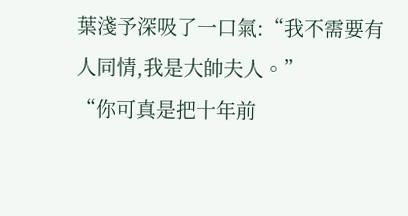葉淺予深吸了一口氣:“我不需要有人同情,我是大帥夫人。”
“你可真是把十年前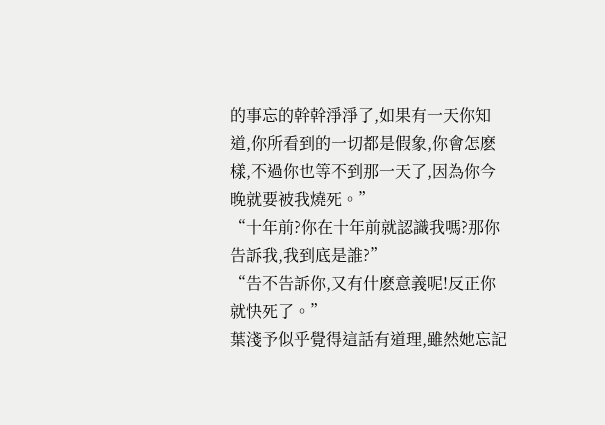的事忘的幹幹淨淨了,如果有一天你知道,你所看到的一切都是假象,你會怎麽樣,不過你也等不到那一天了,因為你今晚就要被我燒死。”
“十年前?你在十年前就認識我嗎?那你告訴我,我到底是誰?”
“告不告訴你,又有什麽意義呢!反正你就快死了。”
葉淺予似乎覺得這話有道理,雖然她忘記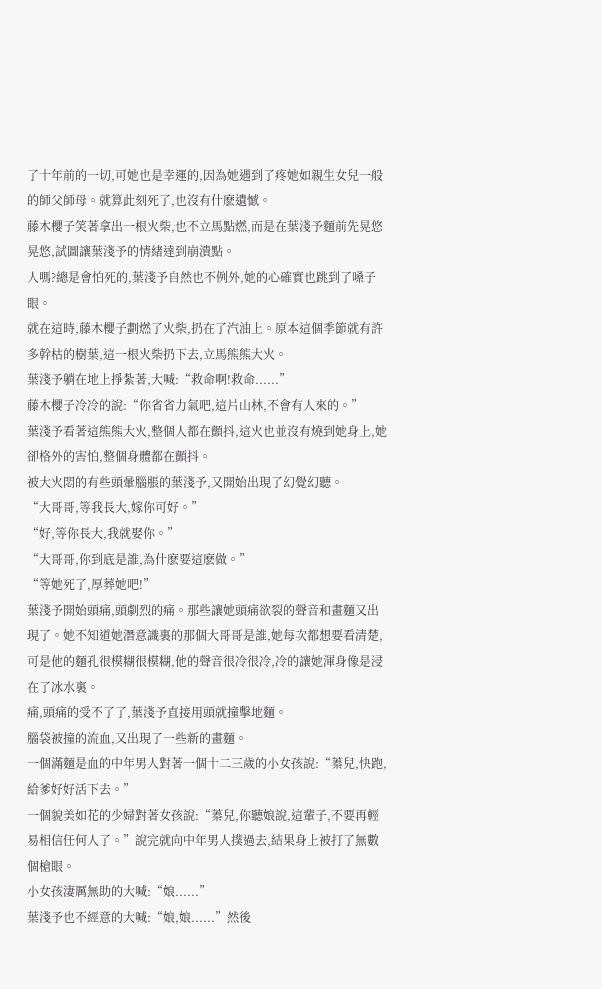了十年前的一切,可她也是幸運的,因為她遇到了疼她如親生女兒一般的師父師母。就算此刻死了,也沒有什麽遺憾。
藤木櫻子笑著拿出一根火柴,也不立馬點燃,而是在葉淺予麵前先晃悠晃悠,試圖讓葉淺予的情緒達到崩潰點。
人嗎?總是會怕死的,葉淺予自然也不例外,她的心確實也跳到了嗓子眼。
就在這時,藤木櫻子劃燃了火柴,扔在了汽油上。原本這個季節就有許多幹枯的樹葉,這一根火柴扔下去,立馬熊熊大火。
葉淺予躺在地上掙紮著,大喊:“救命啊!救命......”
藤木櫻子冷冷的說:“你省省力氣吧,這片山林,不會有人來的。”
葉淺予看著這熊熊大火,整個人都在顫抖,這火也並沒有燒到她身上,她卻格外的害怕,整個身體都在顫抖。
被大火悶的有些頭暈腦脹的葉淺予,又開始出現了幻覺幻聽。
“大哥哥,等我長大,嫁你可好。”
“好,等你長大,我就娶你。”
“大哥哥,你到底是誰,為什麽要這麽做。”
“等她死了,厚葬她吧!”
葉淺予開始頭痛,頭劇烈的痛。那些讓她頭痛欲裂的聲音和畫麵又出現了。她不知道她潛意識裏的那個大哥哥是誰,她每次都想要看清楚,可是他的麵孔很模糊很模糊,他的聲音很冷很冷,冷的讓她渾身像是浸在了冰水裏。
痛,頭痛的受不了了,葉淺予直接用頭就撞擊地麵。
腦袋被撞的流血,又出現了一些新的畫麵。
一個滿麵是血的中年男人對著一個十二三歲的小女孩說:“蓁兒,快跑,給爹好好活下去。”
一個貌美如花的少婦對著女孩說:“蓁兒,你聽娘說,這輩子,不要再輕易相信任何人了。”說完就向中年男人撲過去,結果身上被打了無數個槍眼。
小女孩淒厲無助的大喊:“娘......”
葉淺予也不經意的大喊:“娘,娘......”然後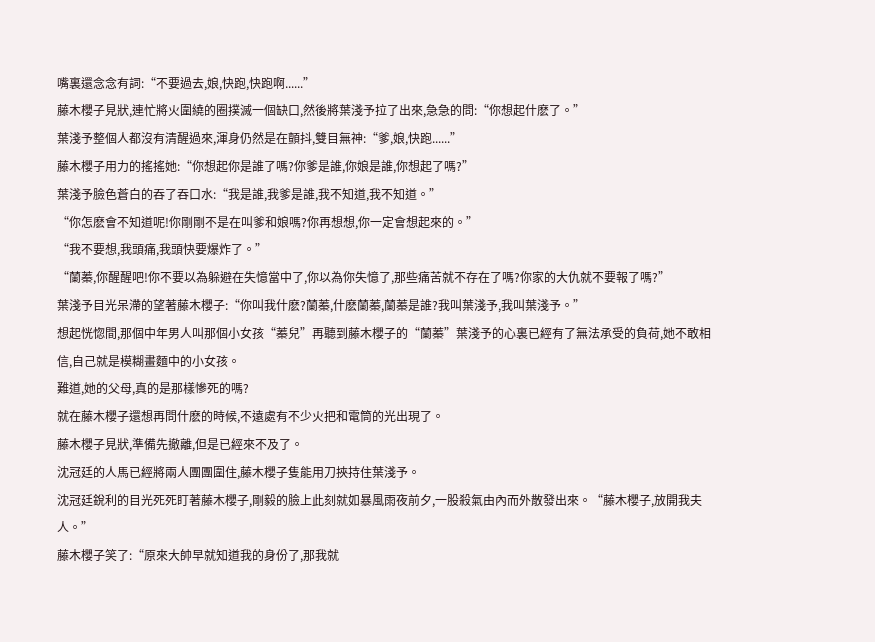嘴裏還念念有詞:“不要過去,娘,快跑,快跑啊......”
藤木櫻子見狀,連忙將火圍繞的圈撲滅一個缺口,然後將葉淺予拉了出來,急急的問:“你想起什麽了。”
葉淺予整個人都沒有清醒過來,渾身仍然是在顫抖,雙目無神:“爹,娘,快跑......”
藤木櫻子用力的搖搖她:“你想起你是誰了嗎?你爹是誰,你娘是誰,你想起了嗎?”
葉淺予臉色蒼白的吞了吞口水:“我是誰,我爹是誰,我不知道,我不知道。”
“你怎麽會不知道呢!你剛剛不是在叫爹和娘嗎?你再想想,你一定會想起來的。”
“我不要想,我頭痛,我頭快要爆炸了。”
“蘭蓁,你醒醒吧!你不要以為躲避在失憶當中了,你以為你失憶了,那些痛苦就不存在了嗎?你家的大仇就不要報了嗎?”
葉淺予目光呆滯的望著藤木櫻子:“你叫我什麽?蘭蓁,什麽蘭蓁,蘭蓁是誰?我叫葉淺予,我叫葉淺予。”
想起恍惚間,那個中年男人叫那個小女孩“蓁兒”再聽到藤木櫻子的“蘭蓁”葉淺予的心裏已經有了無法承受的負荷,她不敢相信,自己就是模糊畫麵中的小女孩。
難道,她的父母,真的是那樣慘死的嗎?
就在藤木櫻子還想再問什麽的時候,不遠處有不少火把和電筒的光出現了。
藤木櫻子見狀,準備先撤離,但是已經來不及了。
沈冠廷的人馬已經將兩人團團圍住,藤木櫻子隻能用刀挾持住葉淺予。
沈冠廷銳利的目光死死盯著藤木櫻子,剛毅的臉上此刻就如暴風雨夜前夕,一股殺氣由內而外散發出來。“藤木櫻子,放開我夫人。”
藤木櫻子笑了:“原來大帥早就知道我的身份了,那我就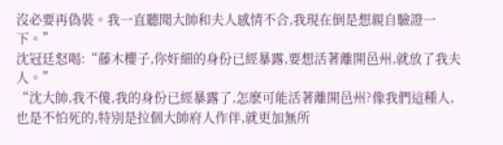沒必要再偽裝。我一直聽聞大帥和夫人感情不合,我現在倒是想親自驗證一下。”
沈冠廷怒喝:“藤木櫻子,你奸細的身份已經暴露,要想活著離開邑州,就放了我夫人。”
“沈大帥,我不傻,我的身份已經暴露了,怎麽可能活著離開邑州?像我們這種人,也是不怕死的,特別是拉個大帥府人作伴,就更加無所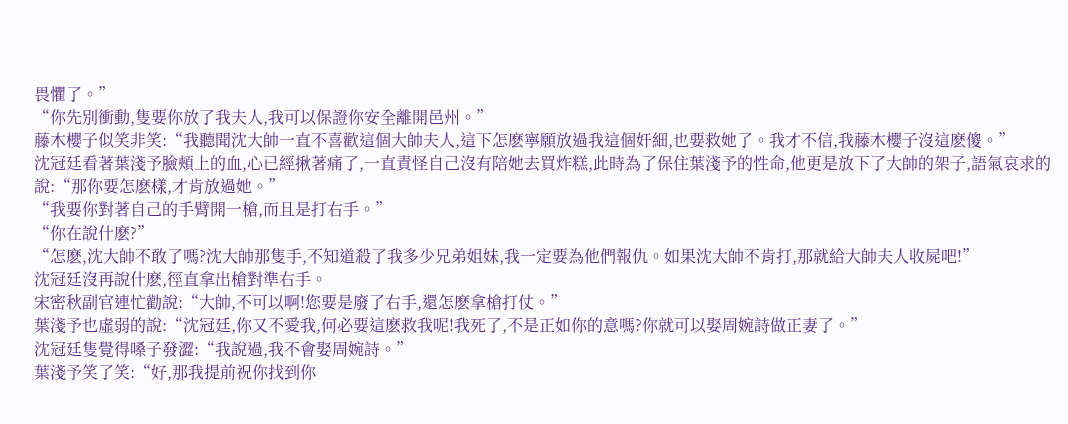畏懼了。”
“你先別衝動,隻要你放了我夫人,我可以保證你安全離開邑州。”
藤木櫻子似笑非笑:“我聽聞沈大帥一直不喜歡這個大帥夫人,這下怎麽寧願放過我這個奸細,也要救她了。我才不信,我藤木櫻子沒這麽傻。”
沈冠廷看著葉淺予臉頰上的血,心已經揪著痛了,一直責怪自己沒有陪她去買炸糕,此時為了保住葉淺予的性命,他更是放下了大帥的架子,語氣哀求的說:“那你要怎麽樣,才肯放過她。”
“我要你對著自己的手臂開一槍,而且是打右手。”
“你在說什麽?”
“怎麽,沈大帥不敢了嗎?沈大帥那隻手,不知道殺了我多少兄弟姐妹,我一定要為他們報仇。如果沈大帥不肯打,那就給大帥夫人收屍吧!”
沈冠廷沒再說什麽,徑直拿出槍對準右手。
宋密秋副官連忙勸說:“大帥,不可以啊!您要是廢了右手,還怎麽拿槍打仗。”
葉淺予也虛弱的說:“沈冠廷,你又不愛我,何必要這麽救我呢!我死了,不是正如你的意嗎?你就可以娶周婉詩做正妻了。”
沈冠廷隻覺得嗓子發澀:“我說過,我不會娶周婉詩。”
葉淺予笑了笑:“好,那我提前祝你找到你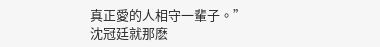真正愛的人相守一輩子。”
沈冠廷就那麽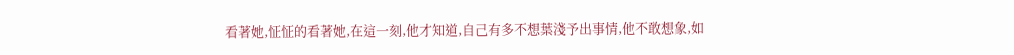看著她,怔怔的看著她,在這一刻,他才知道,自己有多不想葉淺予出事情,他不敢想象,如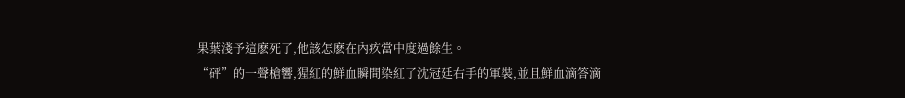果葉淺予這麽死了,他該怎麽在內疚當中度過餘生。
“砰”的一聲槍響,猩紅的鮮血瞬間染紅了沈冠廷右手的軍裝,並且鮮血滴答滴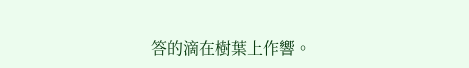答的滴在樹葉上作響。